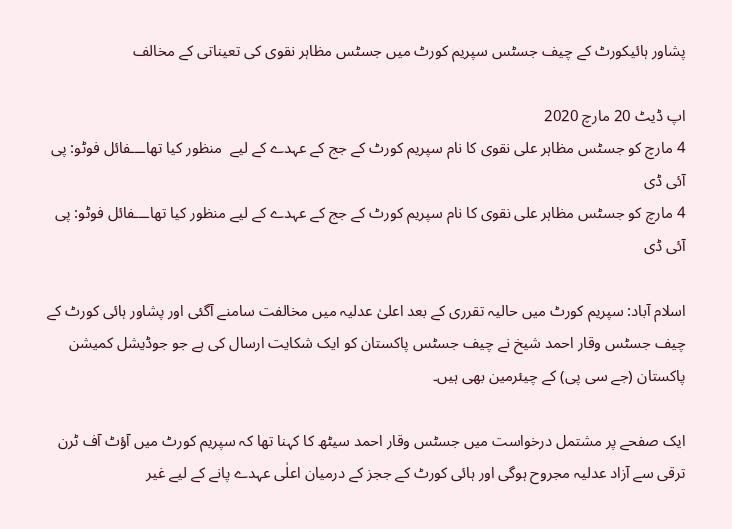پشاور ہائیکورٹ کے چیف جسٹس سپریم کورٹ میں جسٹس مظاہر نقوی کی تعیناتی کے مخالف

اپ ڈیٹ 20 مارچ 2020
4 مارچ کو جسٹس مظاہر علی نقوی کا نام سپریم کورٹ کے جج کے عہدے کے لیے  منظور کیا تھاـــفائل فوٹو: پی آئی ڈی
4 مارچ کو جسٹس مظاہر علی نقوی کا نام سپریم کورٹ کے جج کے عہدے کے لیے منظور کیا تھاـــفائل فوٹو: پی آئی ڈی

اسلام آباد: سپریم کورٹ میں حالیہ تقرری کے بعد اعلیٰ عدلیہ میں مخالفت سامنے آگئی اور پشاور ہائی کورٹ کے چیف جسٹس وقار احمد شیخ نے چیف جسٹس پاکستان کو ایک شکایت ارسال کی ہے جو جوڈیشل کمیشن پاکستان (جے سی پی) کے چیئرمین بھی ہیں۔

ایک صفحے پر مشتمل درخواست میں جسٹس وقار احمد سیٹھ کا کہنا تھا کہ سپریم کورٹ میں آؤٹ آف ٹرن ترقی سے آزاد عدلیہ مجروح ہوگی اور ہائی کورٹ کے ججز کے درمیان اعلٰی عہدے پانے کے لیے غیر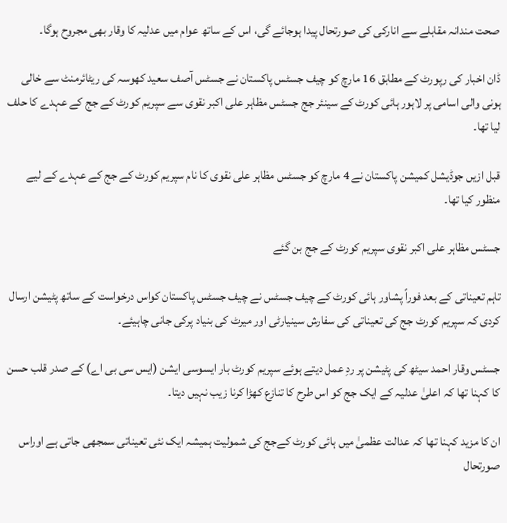صحت مندانہ مقابلے سے انارکی کی صورتحال پیدا ہوجائے گی، اس کے ساتھ عوام میں عدلیہ کا وقار بھی مجروح ہوگا۔

ڈان اخبار کی رپورٹ کے مطابق 16 مارچ کو چیف جسٹس پاکستان نے جسٹس آصف سعید کھوسہ کی ریٹائرمنٹ سے خالی ہونی والی اسامی پر لاہور ہائی کورٹ کے سینئر جج جسٹس مظاہر علی اکبر نقوی سے سپریم کورٹ کے جج کے عہدے کا حلف لیا تھا۔

قبل ازیں جوڈیشل کمیشن پاکستان نے 4 مارچ کو جسٹس مظاہر علی نقوی کا نام سپریم کورٹ کے جج کے عہدے کے لیے منظور کیا تھا۔

جسٹس مظاہر علی اکبر نقوی سپریم کورٹ کے جج بن گئے

تاہم تعیناتی کے بعد فوراً پشاور ہائی کورٹ کے چیف جسٹس نے چیف جسٹس پاکستان کواس درخواست کے ساتھ پٹیشن ارسال کردی کہ سپریم کورٹ جج کی تعیناتی کی سفارش سینیارٹی اور میرٹ کی بنیاد پرکی جانی چاہیئے۔

جسٹس وقار احمد سیٹھ کی پٹیشن پر ردِ عمل دیتے ہوئے سپریم کورٹ بار ایسوسی ایشن (ایس سی بی اے) کے صدر قلب حسن کا کہنا تھا کہ اعلیٰ عدلیہ کے ایک جج کو اس طرح کا تنازع کھڑا کرنا زیب نہیں دیتا۔

ان کا مزید کہنا تھا کہ عدالت عظمیٰ میں ہائی کورٹ کےجج کی شمولیت ہمیشہ ایک نئی تعیناتی سمجھی جاتی ہے اوراس صورتحال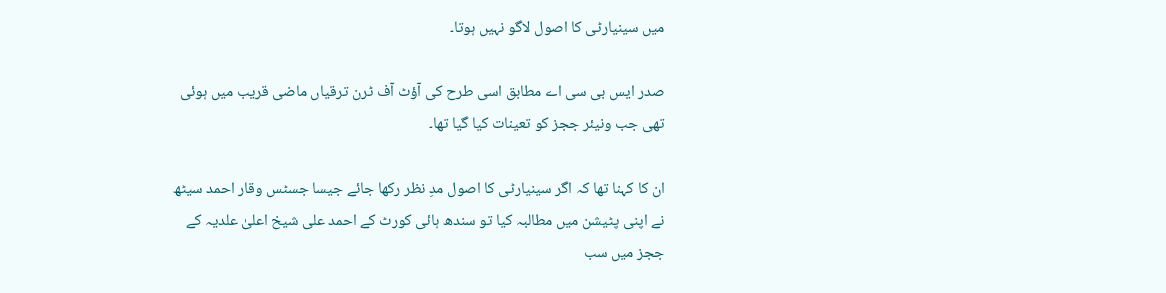میں سینیارٹی کا اصول لاگو نہیں ہوتا۔

صدر ایس بی سی اے مطابق اسی طرح کی آؤٹ آف ٹرن ترقیاں ماضی قریب میں ہوئی تھی جب ونیئر ججز کو تعینات کیا گیا تھا۔

ان کا کہنا تھا کہ اگر سینیارٹی کا اصول مدِ نظر رکھا جائے جیسا جسٹس وقار احمد سیٹھ نے اپنی پٹیشن میں مطالبہ کیا تو سندھ ہائی کورٹ کے احمد علی شیخ اعلیٰ علدیہ کے ججز میں سب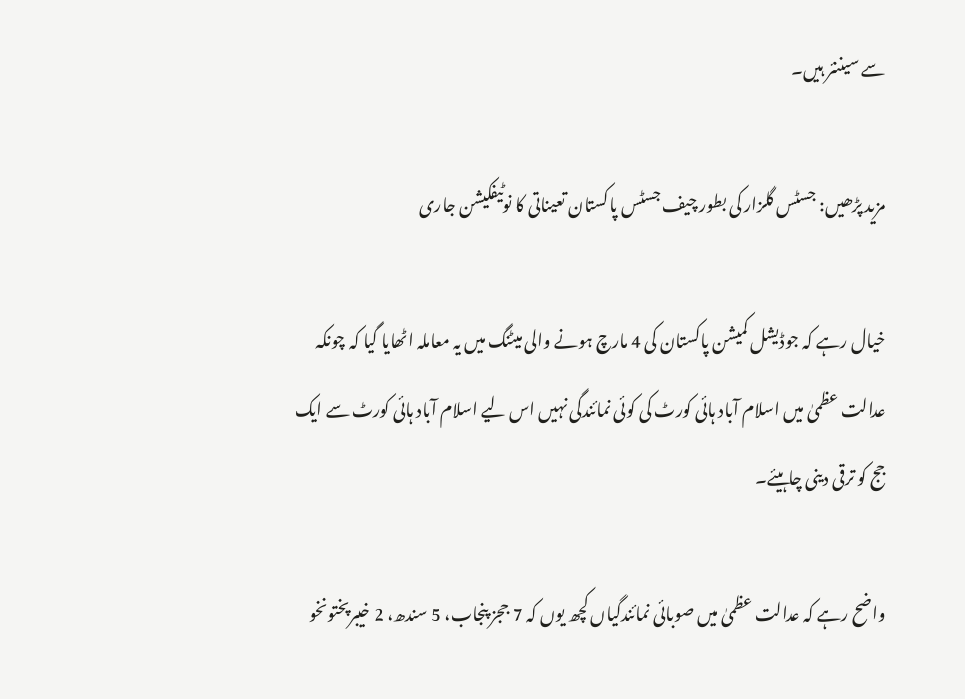سے سیننئر ہیں۔

مزید پڑھیں: جسٹس گلزار کی بطور چیف جسٹس پاکستان تعیناتی کا نوٹیفکیشن جاری

خیال رہے کہ جوڈیشل کمیشن پاکستان کی 4 مارچ ہونے والی میٹنگ میں یہ معاملہ اٹھایا گیا کہ چونکہ عدالت عظمیٰ میں اسلام آباد ہائی کورٹ کی کوئی نمائندگی نہیں اس لیے اسلام آباد ہائی کورٹ سے ایک جج کو ترقی دینی چاہیئے۔

واضح رہے کہ عدالت عظمیٰ میں صوبائی نمائندگیاں کچھ یوں کہ 7 ججز پنجاب، 5 سندھ، 2 خیبرپختونخو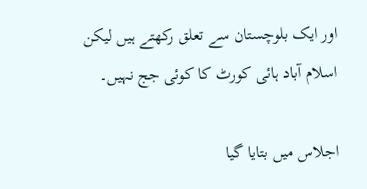اور ایک بلوچستان سے تعلق رکھتے ہیں لیکن اسلام آباد ہائی کورٹ کا کوئی جج نہیں۔

اجلاس میں بتایا گیا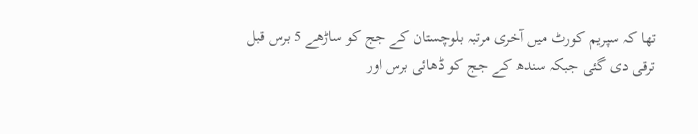تھا کہ سپریم کورٹ میں آخری مرتبہ بلوچستان کے جج کو ساڑھے 5 برس قبل ترقی دی گئی جبکہ سندھ کے جج کو ڈھائی برس اور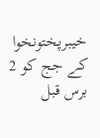خیبرپختونخوا کے جج کو 2 برس قبل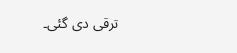ترقی دی گئی۔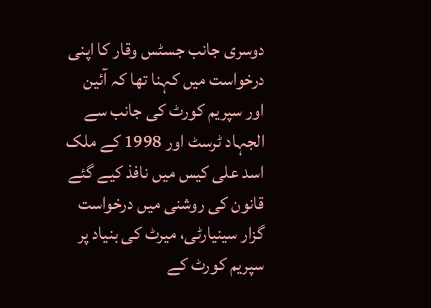دوسری جانب جسٹس وقار کا اپنی درخواست میں کہنا تھا کہ آئین اور سپریم کورٹ کی جانب سے الجہاد ٹرسٹ اور 1998 کے ملک اسد علی کیس میں نافذ کیے گئے قانون کی روشنی میں درخواست گزار سینیارٹی، میرٹ کی بنیاد پر سپریم کورٹ کے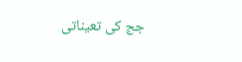جج کی تعیناتی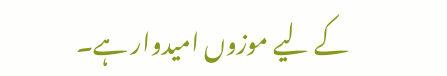کے لیے موزوں امیدوار ہے۔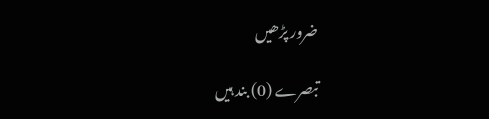ضرور پڑھیں

تبصرے (0) بند ہیں